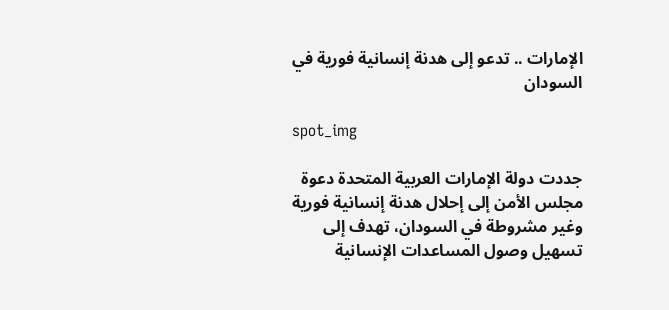الإمارات .. تدعو إلى هدنة إنسانية فورية في السودان

spot_img

جددت دولة الإمارات العربية المتحدة دعوة مجلس الأمن إلى إحلال هدنة إنسانية فورية وغير مشروطة في السودان، تهدف إلى تسهيل وصول المساعدات الإنسانية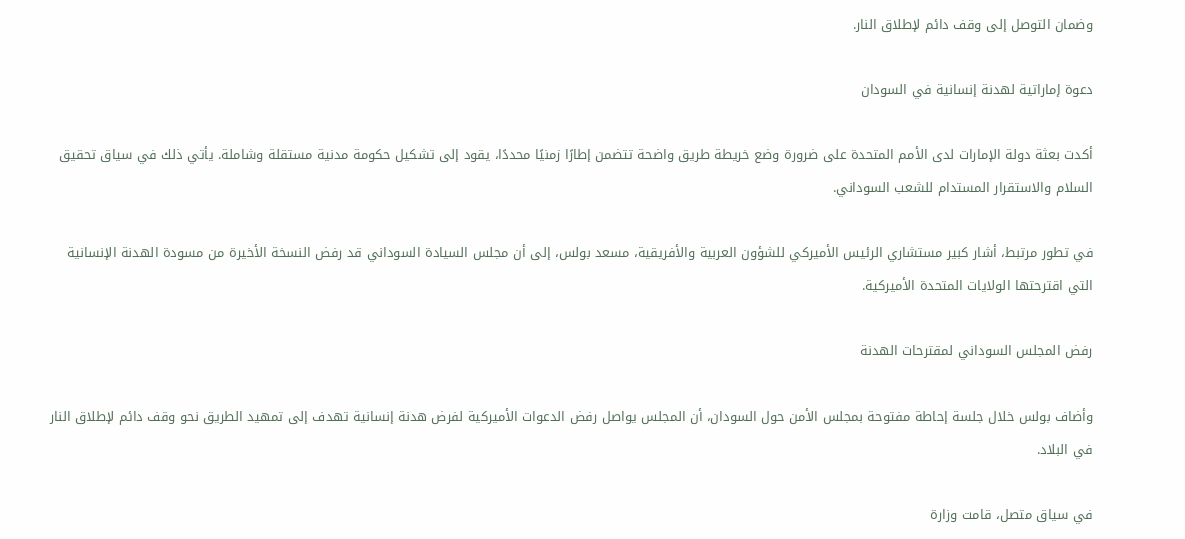وضمان التوصل إلى وقف دائم لإطلاق النار.

دعوة إماراتية لهدنة إنسانية في السودان

أكدت بعثة دولة الإمارات لدى الأمم المتحدة على ضرورة وضع خريطة طريق واضحة تتضمن إطارًا زمنيًا محددًا، يقود إلى تشكيل حكومة مدنية مستقلة وشاملة. يأتي ذلك في سياق تحقيق السلام والاستقرار المستدام للشعب السوداني.

في تطور مرتبط، أشار كبير مستشاري الرئيس الأميركي للشؤون العربية والأفريقية، مسعد بولس، إلى أن مجلس السيادة السوداني قد رفض النسخة الأخيرة من مسودة الهدنة الإنسانية التي اقترحتها الولايات المتحدة الأميركية.

رفض المجلس السوداني لمقترحات الهدنة

وأضاف بولس خلال جلسة إحاطة مفتوحة بمجلس الأمن حول السودان، أن المجلس يواصل رفض الدعوات الأميركية لفرض هدنة إنسانية تهدف إلى تمهيد الطريق نحو وقف دائم لإطلاق النار في البلاد.

في سياق متصل، قامت وزارة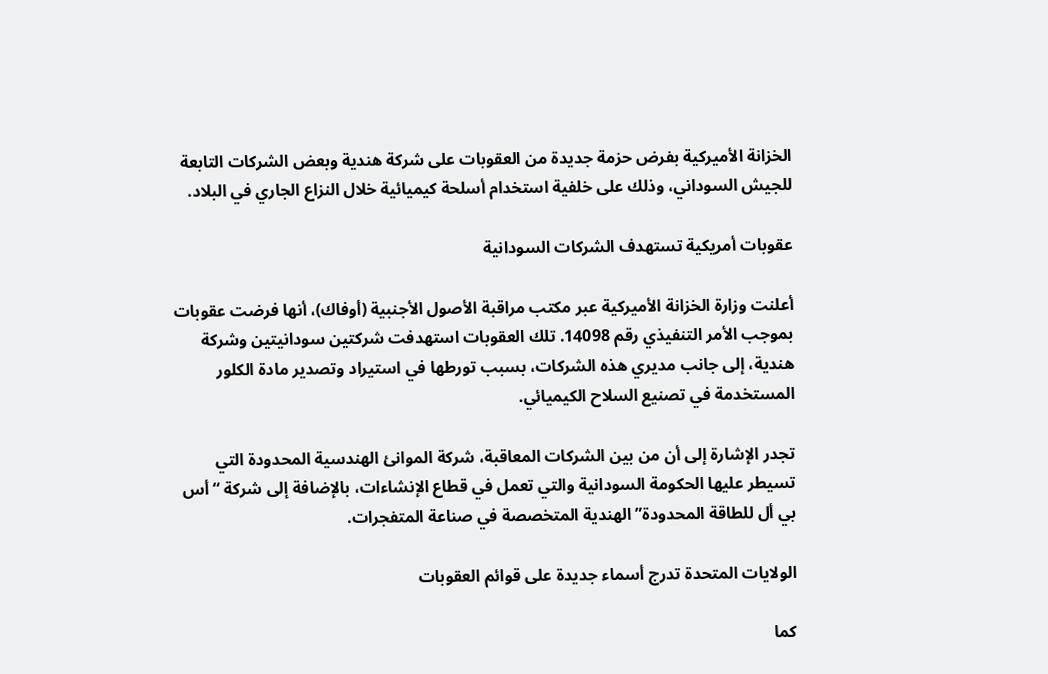الخزانة الأميركية بفرض حزمة جديدة من العقوبات على شركة هندية وبعض الشركات التابعة للجيش السوداني، وذلك على خلفية استخدام أسلحة كيميائية خلال النزاع الجاري في البلاد.

عقوبات أمريكية تستهدف الشركات السودانية

أعلنت وزارة الخزانة الأميركية عبر مكتب مراقبة الأصول الأجنبية (أوفاك)، أنها فرضت عقوبات بموجب الأمر التنفيذي رقم 14098. تلك العقوبات استهدفت شركتين سودانيتين وشركة هندية، إلى جانب مديري هذه الشركات، بسبب تورطها في استيراد وتصدير مادة الكلور المستخدمة في تصنيع السلاح الكيميائي.

تجدر الإشارة إلى أن من بين الشركات المعاقبة، شركة الموانئ الهندسية المحدودة التي تسيطر عليها الحكومة السودانية والتي تعمل في قطاع الإنشاءات، بالإضافة إلى شركة “أس بي أل للطاقة المحدودة” الهندية المتخصصة في صناعة المتفجرات.

الولايات المتحدة تدرج أسماء جديدة على قوائم العقوبات

كما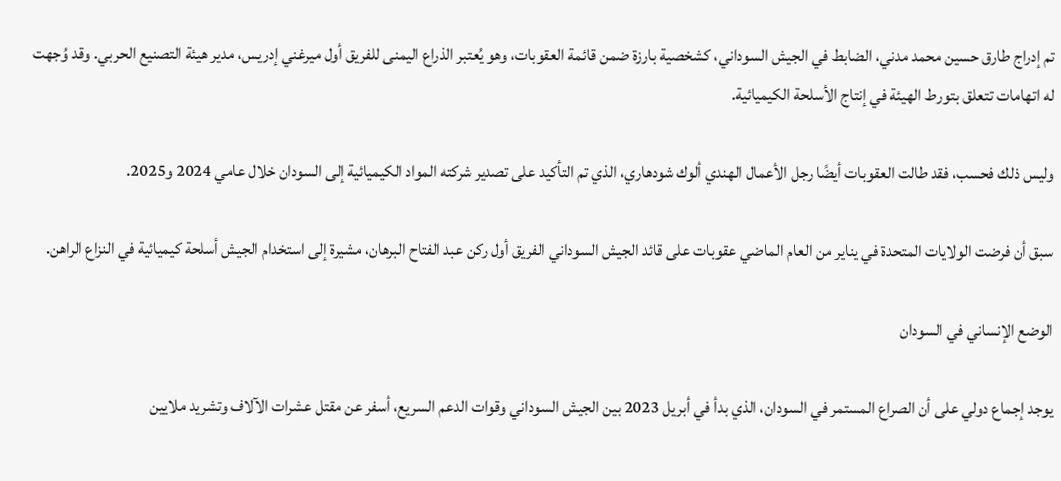تم إدراج طارق حسين محمد مدني، الضابط في الجيش السوداني، كشخصية بارزة ضمن قائمة العقوبات، وهو يُعتبر الذراع اليمنى للفريق أول ميرغني إدريس، مدير هيئة التصنيع الحربي. وقد وُجهت له اتهامات تتعلق بتورط الهيئة في إنتاج الأسلحة الكيميائية.

وليس ذلك فحسب، فقد طالت العقوبات أيضًا رجل الأعمال الهندي ألوك شودهاري، الذي تم التأكيد على تصدير شركته المواد الكيميائية إلى السودان خلال عامي 2024 و2025.

سبق أن فرضت الولايات المتحدة في يناير من العام الماضي عقوبات على قائد الجيش السوداني الفريق أول ركن عبد الفتاح البرهان، مشيرة إلى استخدام الجيش أسلحة كيميائية في النزاع الراهن.

الوضع الإنساني في السودان

يوجد إجماع دولي على أن الصراع المستمر في السودان، الذي بدأ في أبريل 2023 بين الجيش السوداني وقوات الدعم السريع، أسفر عن مقتل عشرات الآلاف وتشريد ملايين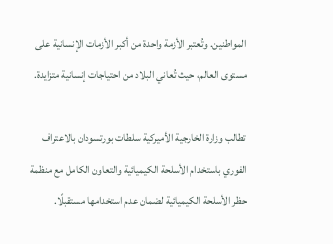المواطنين. وتُعتبر الأزمة واحدة من أكبر الأزمات الإنسانية على مستوى العالم، حيث تُعاني البلاد من احتياجات إنسانية متزايدة.

تطالب وزارة الخارجية الأميركية سلطات بورتسودان بالاعتراف الفوري باستخدام الأسلحة الكيميائية والتعاون الكامل مع منظمة حظر الأسلحة الكيميائية لضمان عدم استخدامها مستقبلًا.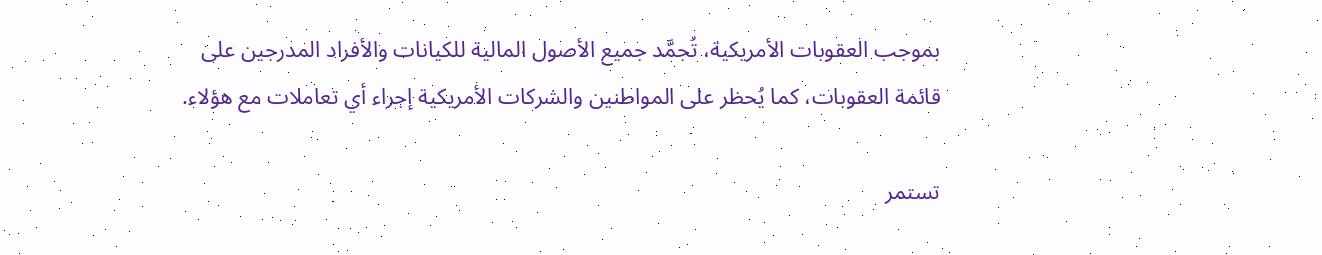بموجب العقوبات الأمريكية، تُجمَّد جميع الأصول المالية للكيانات والأفراد المدرجين على قائمة العقوبات، كما يُحظر على المواطنين والشركات الأمريكية إجراء أي تعاملات مع هؤلاء.

تستمر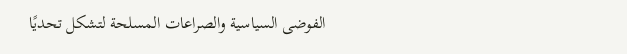الفوضى السياسية والصراعات المسلحة لتشكل تحديًا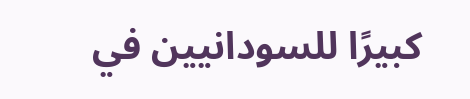كبيرًا للسودانيين في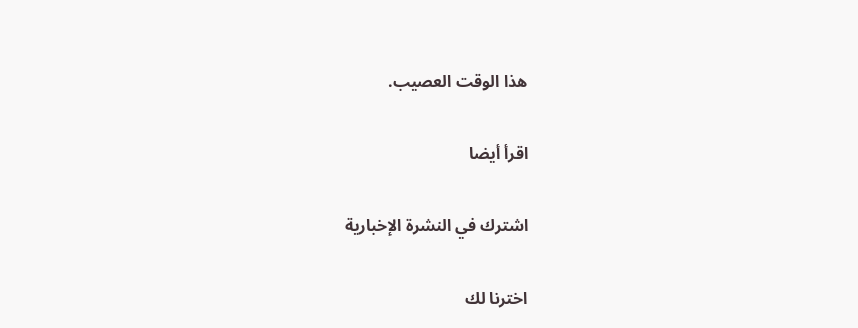هذا الوقت العصيب.

اقرأ أيضا

اشترك في النشرة الإخبارية

اخترنا لك